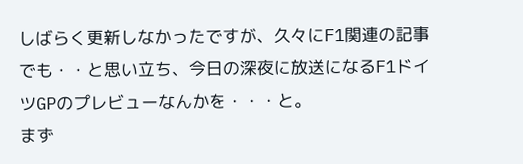しばらく更新しなかったですが、久々にF1関連の記事でも・・と思い立ち、今日の深夜に放送になるF1ドイツGPのプレビューなんかを・・・と。
まず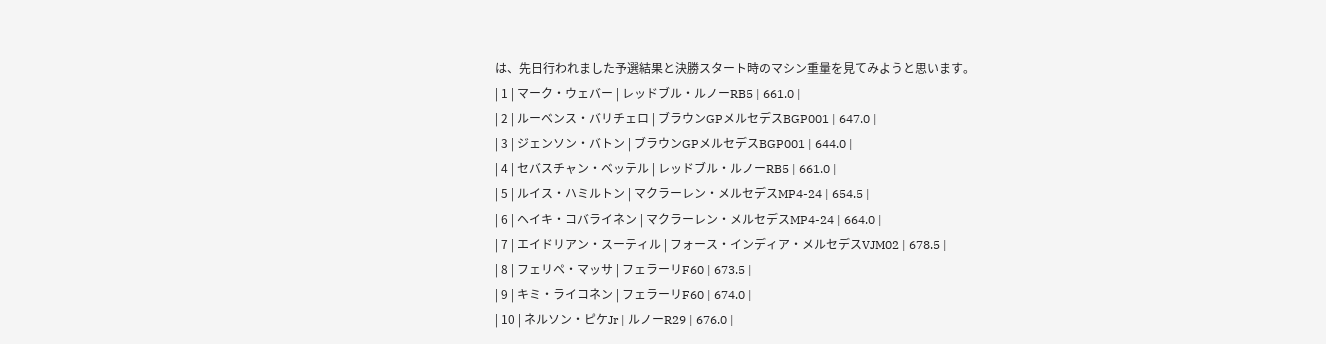は、先日行われました予選結果と決勝スタート時のマシン重量を見てみようと思います。
| 1 | マーク・ウェバー | レッドブル・ルノーRB5 | 661.0 |
| 2 | ルーベンス・バリチェロ | ブラウンGPメルセデスBGP001 | 647.0 |
| 3 | ジェンソン・バトン | ブラウンGPメルセデスBGP001 | 644.0 |
| 4 | セバスチャン・ベッテル | レッドブル・ルノーRB5 | 661.0 |
| 5 | ルイス・ハミルトン | マクラーレン・メルセデスMP4-24 | 654.5 |
| 6 | ヘイキ・コバライネン | マクラーレン・メルセデスMP4-24 | 664.0 |
| 7 | エイドリアン・スーティル | フォース・インディア・メルセデスVJM02 | 678.5 |
| 8 | フェリペ・マッサ | フェラーリF60 | 673.5 |
| 9 | キミ・ライコネン | フェラーリF60 | 674.0 |
| 10 | ネルソン・ピケJr | ルノーR29 | 676.0 |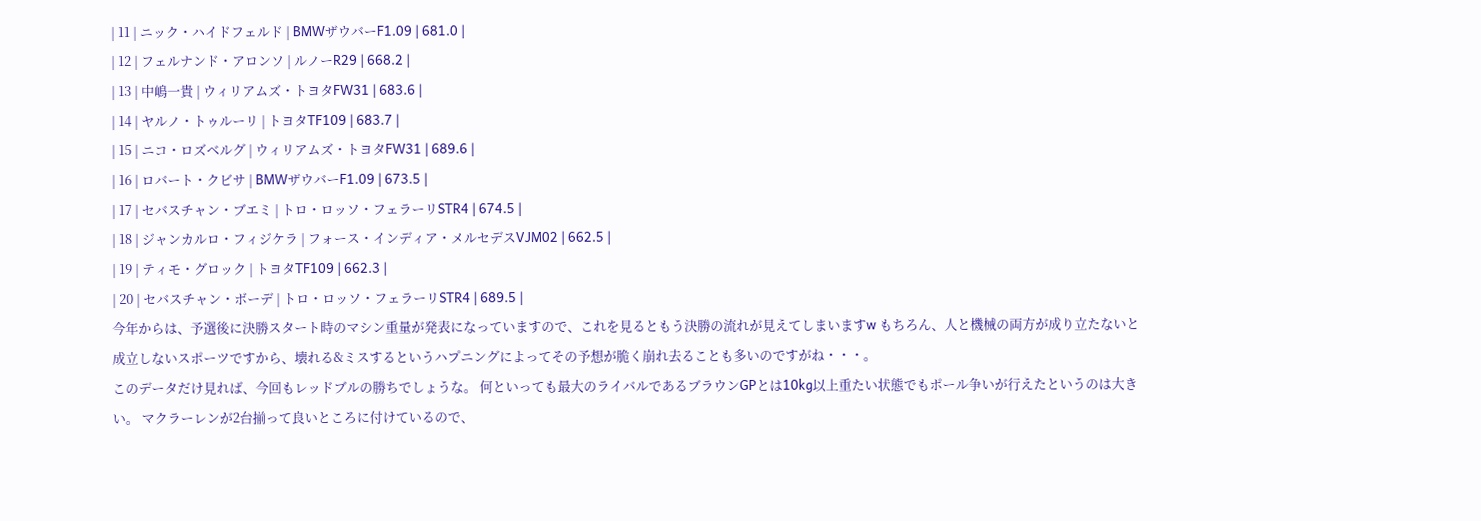| 11 | ニック・ハイドフェルド | BMWザウバーF1.09 | 681.0 |
| 12 | フェルナンド・アロンソ | ルノーR29 | 668.2 |
| 13 | 中嶋一貴 | ウィリアムズ・トヨタFW31 | 683.6 |
| 14 | ヤルノ・トゥルーリ | トヨタTF109 | 683.7 |
| 15 | ニコ・ロズベルグ | ウィリアムズ・トヨタFW31 | 689.6 |
| 16 | ロバート・クビサ | BMWザウバーF1.09 | 673.5 |
| 17 | セバスチャン・ブエミ | トロ・ロッソ・フェラーリSTR4 | 674.5 |
| 18 | ジャンカルロ・フィジケラ | フォース・インディア・メルセデスVJM02 | 662.5 |
| 19 | ティモ・グロック | トヨタTF109 | 662.3 |
| 20 | セバスチャン・ボーデ | トロ・ロッソ・フェラーリSTR4 | 689.5 |
今年からは、予選後に決勝スタート時のマシン重量が発表になっていますので、これを見るともう決勝の流れが見えてしまいますw もちろん、人と機械の両方が成り立たないと成立しないスポーツですから、壊れる&ミスするというハプニングによってその予想が脆く崩れ去ることも多いのですがね・・・。
このデータだけ見れば、今回もレッドブルの勝ちでしょうな。 何といっても最大のライバルであるブラウンGPとは10kg以上重たい状態でもポール争いが行えたというのは大きい。 マクラーレンが2台揃って良いところに付けているので、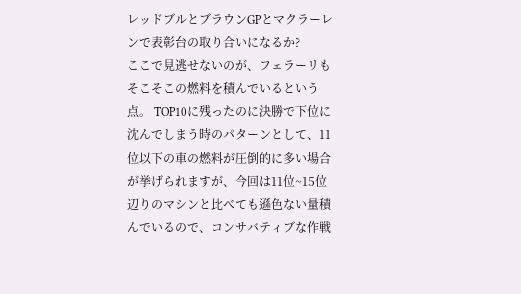レッドブルとブラウンGPとマクラーレンで表彰台の取り合いになるか?
ここで見逃せないのが、フェラーリもそこそこの燃料を積んでいるという点。 TOP10に残ったのに決勝で下位に沈んでしまう時のパターンとして、11位以下の車の燃料が圧倒的に多い場合が挙げられますが、今回は11位~15位辺りのマシンと比べても遜色ない量積んでいるので、コンサバティブな作戦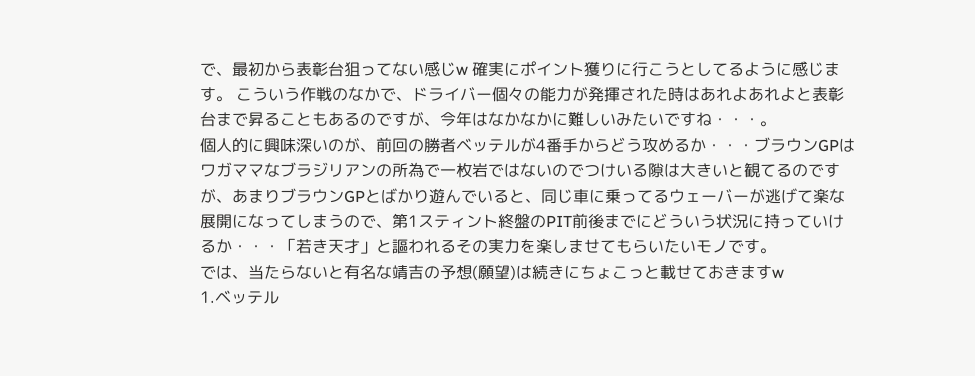で、最初から表彰台狙ってない感じw 確実にポイント獲りに行こうとしてるように感じます。 こういう作戦のなかで、ドライバー個々の能力が発揮された時はあれよあれよと表彰台まで昇ることもあるのですが、今年はなかなかに難しいみたいですね・・・。
個人的に興味深いのが、前回の勝者ベッテルが4番手からどう攻めるか・・・ブラウンGPはワガママなブラジリアンの所為で一枚岩ではないのでつけいる隙は大きいと観てるのですが、あまりブラウンGPとばかり遊んでいると、同じ車に乗ってるウェーバーが逃げて楽な展開になってしまうので、第1スティント終盤のPIT前後までにどういう状況に持っていけるか・・・「若き天才」と謳われるその実力を楽しませてもらいたいモノです。
では、当たらないと有名な靖吉の予想(願望)は続きにちょこっと載せておきますw
1.ベッテル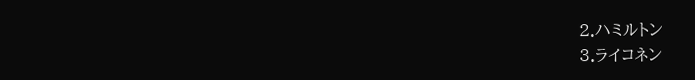2.ハミルトン
3.ライコネン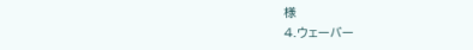様
4.ウェーバー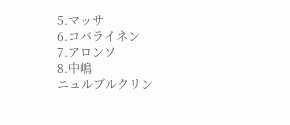5.マッサ
6.コバライネン
7.アロンソ
8.中嶋
ニュルブルクリン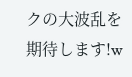クの大波乱を期待します!w